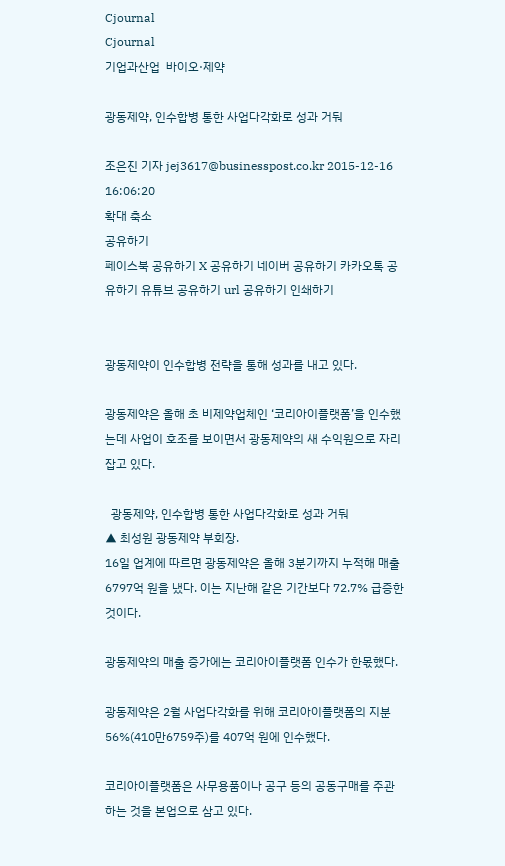Cjournal
Cjournal
기업과산업  바이오·제약

광동제약, 인수합병 통한 사업다각화로 성과 거둬

조은진 기자 jej3617@businesspost.co.kr 2015-12-16 16:06:20
확대 축소
공유하기
페이스북 공유하기 X 공유하기 네이버 공유하기 카카오톡 공유하기 유튜브 공유하기 url 공유하기 인쇄하기


광동제약이 인수합병 전략을 통해 성과를 내고 있다.

광동제약은 올해 초 비제약업체인 ‘코리아이플랫폼’을 인수했는데 사업이 호조를 보이면서 광동제약의 새 수익원으로 자리잡고 있다.

  광동제약, 인수합병 통한 사업다각화로 성과 거둬
▲ 최성원 광동제약 부회장.
16일 업계에 따르면 광동제약은 올해 3분기까지 누적해 매출 6797억 원을 냈다. 이는 지난해 같은 기간보다 72.7% 급증한 것이다.

광동제약의 매출 증가에는 코리아이플랫폼 인수가 한몫했다.

광동제약은 2월 사업다각화를 위해 코리아이플랫폼의 지분 56%(410만6759주)를 407억 원에 인수했다.

코리아이플랫폼은 사무용품이나 공구 등의 공동구매를 주관하는 것을 본업으로 삼고 있다.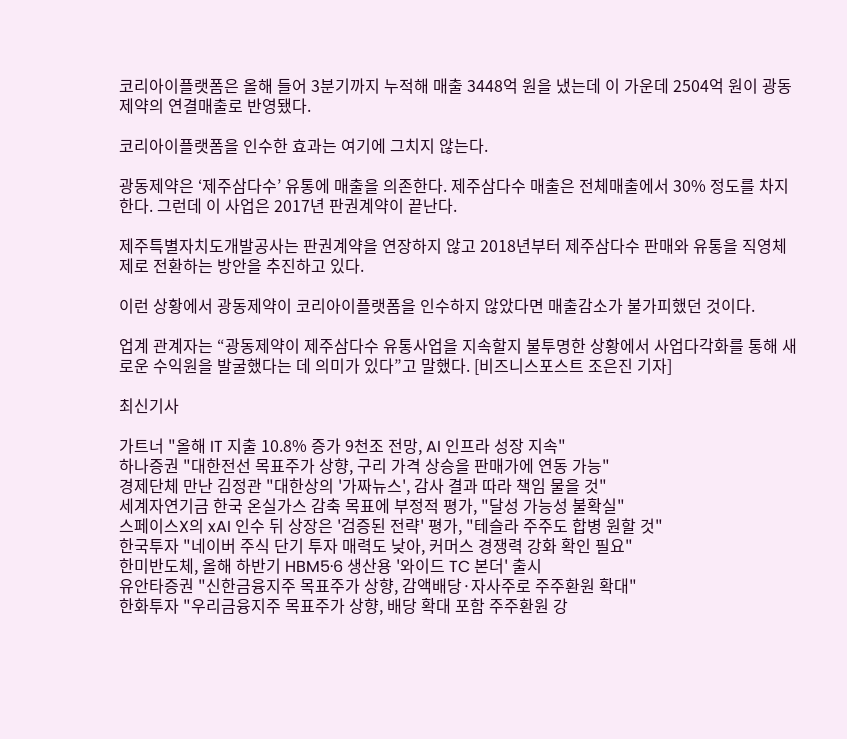코리아이플랫폼은 올해 들어 3분기까지 누적해 매출 3448억 원을 냈는데 이 가운데 2504억 원이 광동제약의 연결매출로 반영됐다.

코리아이플랫폼을 인수한 효과는 여기에 그치지 않는다.

광동제약은 ‘제주삼다수’ 유통에 매출을 의존한다. 제주삼다수 매출은 전체매출에서 30% 정도를 차지한다. 그런데 이 사업은 2017년 판권계약이 끝난다.

제주특별자치도개발공사는 판권계약을 연장하지 않고 2018년부터 제주삼다수 판매와 유통을 직영체제로 전환하는 방안을 추진하고 있다.

이런 상황에서 광동제약이 코리아이플랫폼을 인수하지 않았다면 매출감소가 불가피했던 것이다.

업계 관계자는 “광동제약이 제주삼다수 유통사업을 지속할지 불투명한 상황에서 사업다각화를 통해 새로운 수익원을 발굴했다는 데 의미가 있다”고 말했다. [비즈니스포스트 조은진 기자]

최신기사

가트너 "올해 IT 지출 10.8% 증가 9천조 전망, AI 인프라 성장 지속"
하나증권 "대한전선 목표주가 상향, 구리 가격 상승을 판매가에 연동 가능"
경제단체 만난 김정관 "대한상의 '가짜뉴스', 감사 결과 따라 책임 물을 것"
세계자연기금 한국 온실가스 감축 목표에 부정적 평가, "달성 가능성 불확실"
스페이스X의 xAI 인수 뒤 상장은 '검증된 전략' 평가, "테슬라 주주도 합병 원할 것"
한국투자 "네이버 주식 단기 투자 매력도 낮아, 커머스 경쟁력 강화 확인 필요"
한미반도체, 올해 하반기 HBM5·6 생산용 '와이드 TC 본더' 출시
유안타증권 "신한금융지주 목표주가 상향, 감액배당·자사주로 주주환원 확대"
한화투자 "우리금융지주 목표주가 상향, 배당 확대 포함 주주환원 강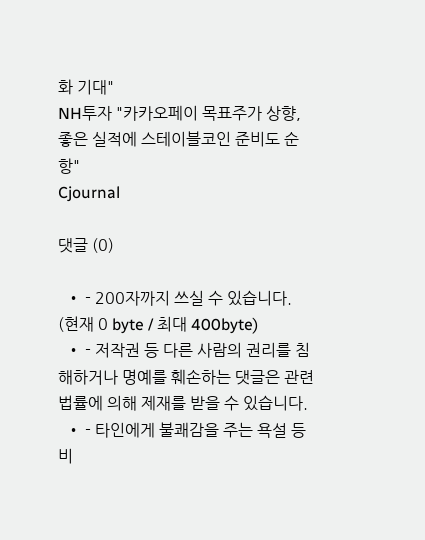화 기대"
NH투자 "카카오페이 목표주가 상향, 좋은 실적에 스테이블코인 준비도 순항"
Cjournal

댓글 (0)

  • - 200자까지 쓰실 수 있습니다. (현재 0 byte / 최대 400byte)
  • - 저작권 등 다른 사람의 권리를 침해하거나 명예를 훼손하는 댓글은 관련 법률에 의해 제재를 받을 수 있습니다.
  • - 타인에게 불쾌감을 주는 욕설 등 비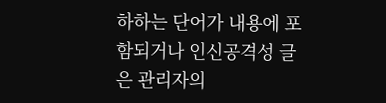하하는 단어가 내용에 포함되거나 인신공격성 글은 관리자의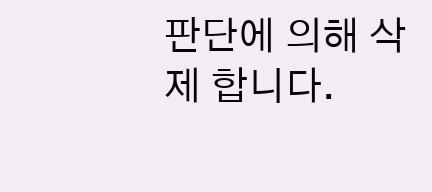판단에 의해 삭제 합니다.